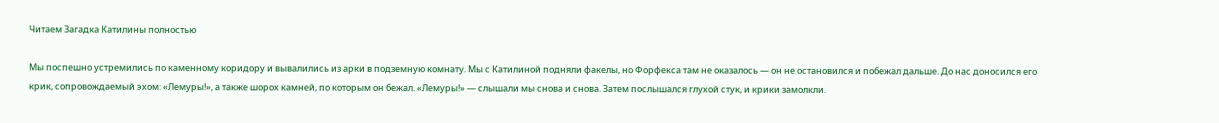Читаем Загадка Катилины полностью

Мы поспешно устремились по каменному коридору и вывалились из арки в подземную комнату. Мы с Катилиной подняли факелы, но Форфекса там не оказалось — он не остановился и побежал дальше. До нас доносился его крик, сопровождаемый эхом: «Лемуры!», а также шорох камней, по которым он бежал. «Лемуры!» — слышали мы снова и снова. Затем послышался глухой стук, и крики замолкли.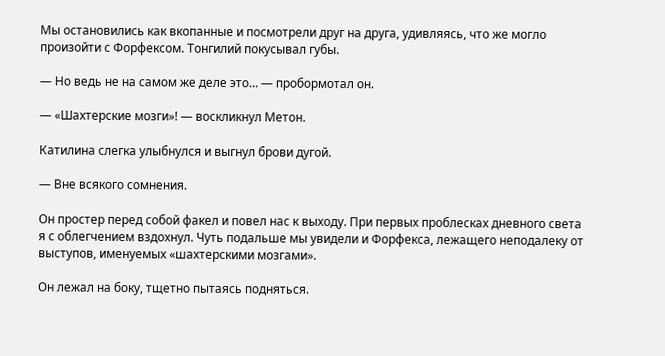Мы остановились как вкопанные и посмотрели друг на друга, удивляясь, что же могло произойти с Форфексом. Тонгилий покусывал губы.

— Но ведь не на самом же деле это… — пробормотал он.

— «Шахтерские мозги»! — воскликнул Метон.

Катилина слегка улыбнулся и выгнул брови дугой.

— Вне всякого сомнения.

Он простер перед собой факел и повел нас к выходу. При первых проблесках дневного света я с облегчением вздохнул. Чуть подальше мы увидели и Форфекса, лежащего неподалеку от выступов, именуемых «шахтерскими мозгами».

Он лежал на боку, тщетно пытаясь подняться.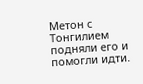Метон с Тонгилием подняли его и помогли идти.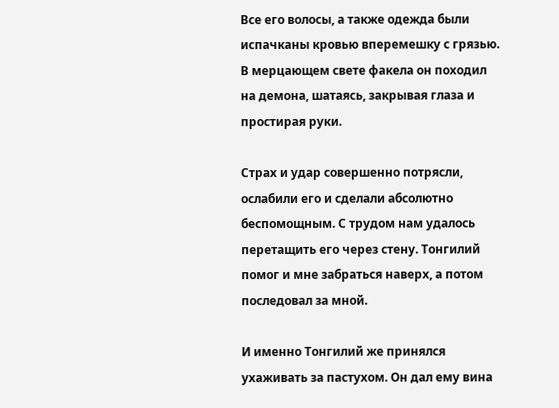Все его волосы, а также одежда были испачканы кровью вперемешку с грязью. В мерцающем свете факела он походил на демона, шатаясь, закрывая глаза и простирая руки.

Страх и удар совершенно потрясли, ослабили его и сделали абсолютно беспомощным. С трудом нам удалось перетащить его через стену. Тонгилий помог и мне забраться наверх, а потом последовал за мной.

И именно Тонгилий же принялся ухаживать за пастухом. Он дал ему вина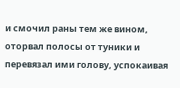и смочил раны тем же вином, оторвал полосы от туники и перевязал ими голову, успокаивая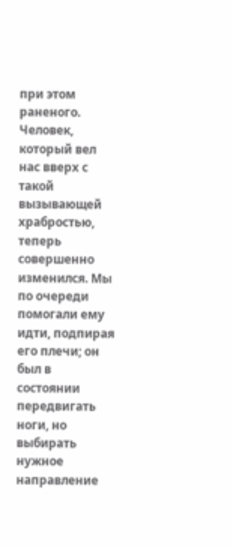при этом раненого. Человек, который вел нас вверх с такой вызывающей храбростью, теперь совершенно изменился. Мы по очереди помогали ему идти, подпирая его плечи; он был в состоянии передвигать ноги, но выбирать нужное направление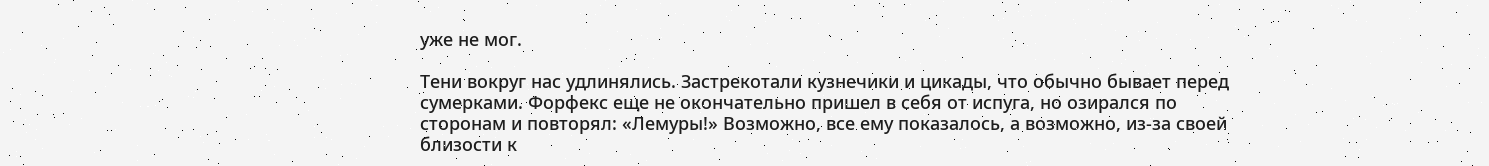уже не мог.

Тени вокруг нас удлинялись. Застрекотали кузнечики и цикады, что обычно бывает перед сумерками. Форфекс еще не окончательно пришел в себя от испуга, но озирался по сторонам и повторял: «Лемуры!» Возможно, все ему показалось, а возможно, из-за своей близости к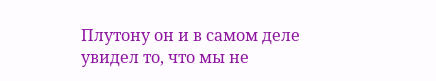Плутону он и в самом деле увидел то, что мы не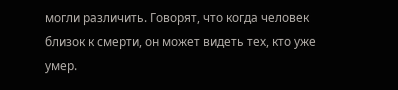могли различить. Говорят, что когда человек близок к смерти, он может видеть тех, кто уже умер.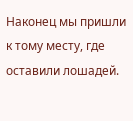Наконец мы пришли к тому месту, где оставили лошадей.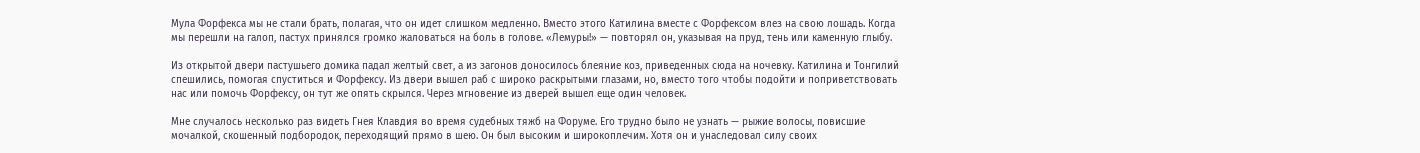Мула Форфекса мы не стали брать, полагая, что он идет слишком медленно. Вместо этого Катилина вместе с Форфексом влез на свою лошадь. Когда мы перешли на галоп, пастух принялся громко жаловаться на боль в голове. «Лемуры!» — повторял он, указывая на пруд, тень или каменную глыбу.

Из открытой двери пастушьего домика падал желтый свет, а из загонов доносилось блеяние коз, приведенных сюда на ночевку. Катилина и Тонгилий спешились, помогая спуститься и Форфексу. Из двери вышел раб с широко раскрытыми глазами, но, вместо того чтобы подойти и поприветствовать нас или помочь Форфексу, он тут же опять скрылся. Через мгновение из дверей вышел еще один человек.

Мне случалось несколько раз видеть Гнея Клавдия во время судебных тяжб на Форуме. Его трудно было не узнать — рыжие волосы, повисшие мочалкой, скошенный подбородок, переходящий прямо в шею. Он был высоким и широкоплечим. Хотя он и унаследовал силу своих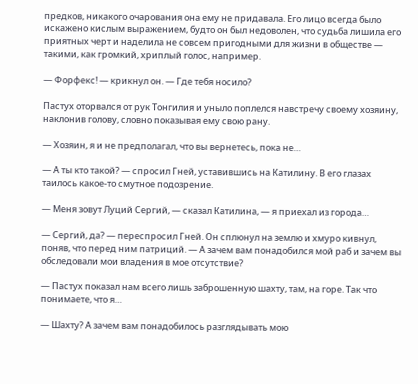предков, никакого очарования она ему не придавала. Его лицо всегда было искажено кислым выражением, будто он был недоволен, что судьба лишила его приятных черт и наделила не совсем пригодными для жизни в обществе — такими, как громкий, хриплый голос, например.

— Форфекс! — крикнул он. — Где тебя носило?

Пастух оторвался от рук Тонгилия и уныло поплелся навстречу своему хозяину, наклонив голову, словно показывая ему свою рану.

— Хозяин, я и не предполагал, что вы вернетесь, пока не…

— А ты кто такой? — спросил Гней, уставившись на Катилину. В его глазах таилось какое-то смутное подозрение.

— Меня зовут Луций Сергий, — сказал Катилина, — я приехал из города…

— Сергий, да? — переспросил Гней. Он сплюнул на землю и хмуро кивнул, поняв, что перед ним патриций. — А зачем вам понадобился мой раб и зачем вы обследовали мои владения в мое отсутствие?

— Пастух показал нам всего лишь заброшенную шахту, там, на горе. Так что понимаете, что я…

— Шахту? А зачем вам понадобилось разглядывать мою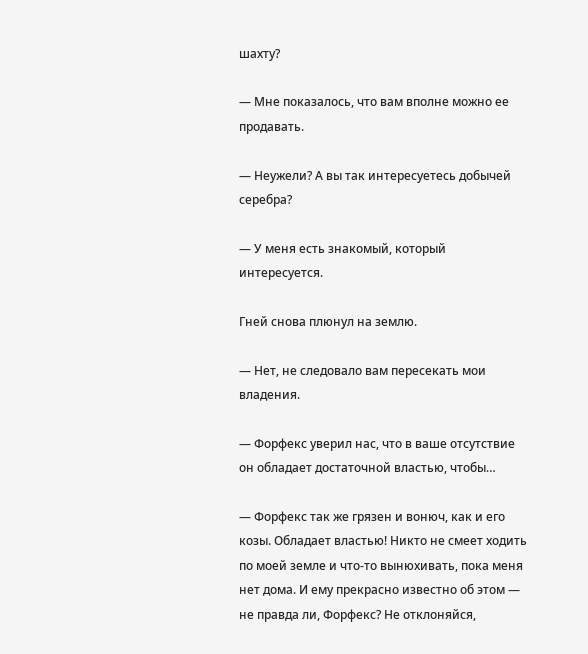шахту?

— Мне показалось, что вам вполне можно ее продавать.

— Неужели? А вы так интересуетесь добычей серебра?

— У меня есть знакомый, который интересуется.

Гней снова плюнул на землю.

— Нет, не следовало вам пересекать мои владения.

— Форфекс уверил нас, что в ваше отсутствие он обладает достаточной властью, чтобы…

— Форфекс так же грязен и вонюч, как и его козы. Обладает властью! Никто не смеет ходить по моей земле и что-то вынюхивать, пока меня нет дома. И ему прекрасно известно об этом — не правда ли, Форфекс? Не отклоняйся,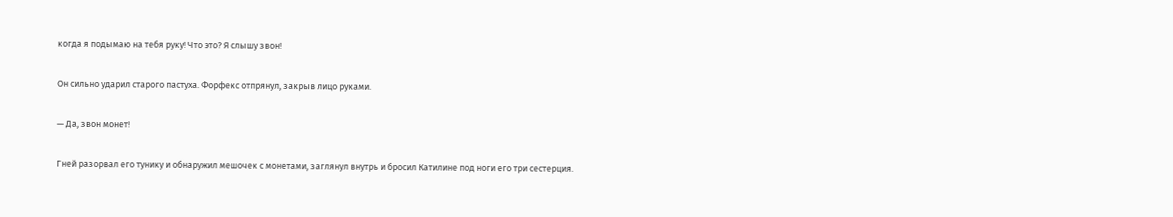когда я подымаю на тебя руку! Что это? Я слышу звон!

Он сильно ударил старого пастуха. Форфекс отпрянул, закрыв лицо руками.

— Да, звон монет!

Гней разорвал его тунику и обнаружил мешочек с монетами, заглянул внутрь и бросил Катилине под ноги его три сестерция.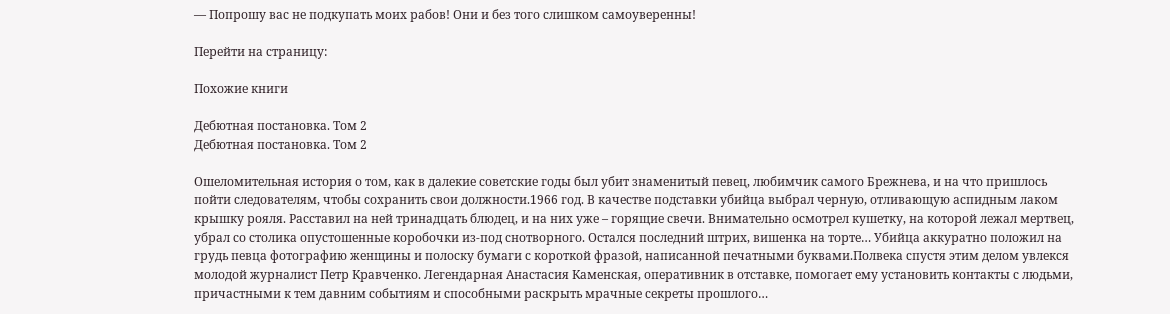— Попрошу вас не подкупать моих рабов! Они и без того слишком самоуверенны!

Перейти на страницу:

Похожие книги

Дебютная постановка. Том 2
Дебютная постановка. Том 2

Ошеломительная история о том, как в далекие советские годы был убит знаменитый певец, любимчик самого Брежнева, и на что пришлось пойти следователям, чтобы сохранить свои должности.1966 год. В качестве подставки убийца выбрал черную, отливающую аспидным лаком крышку рояля. Расставил на ней тринадцать блюдец, и на них уже – горящие свечи. Внимательно осмотрел кушетку, на которой лежал мертвец, убрал со столика опустошенные коробочки из-под снотворного. Остался последний штрих, вишенка на торте… Убийца аккуратно положил на грудь певца фотографию женщины и полоску бумаги с короткой фразой, написанной печатными буквами.Полвека спустя этим делом увлекся молодой журналист Петр Кравченко. Легендарная Анастасия Каменская, оперативник в отставке, помогает ему установить контакты с людьми, причастными к тем давним событиям и способными раскрыть мрачные секреты прошлого…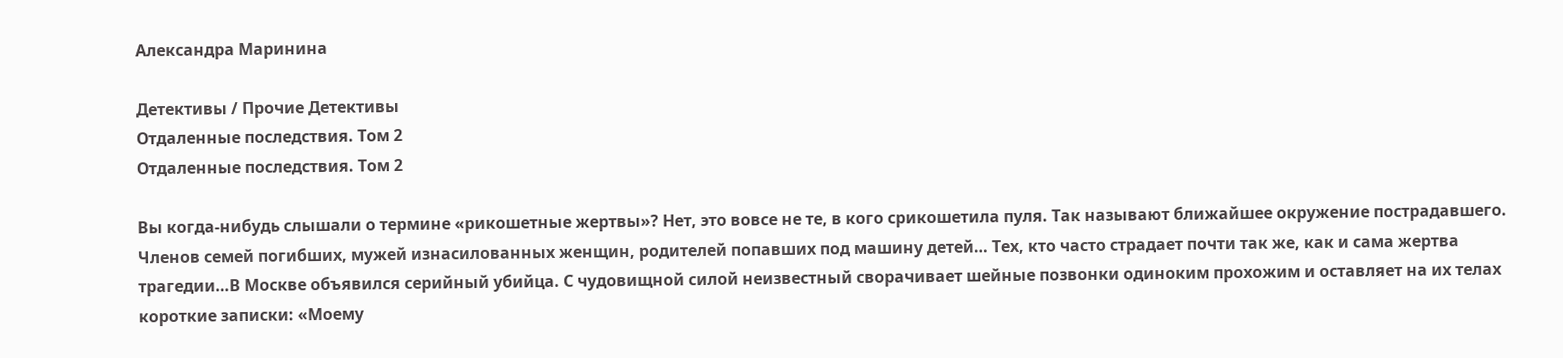Александра Маринина

Детективы / Прочие Детективы
Отдаленные последствия. Том 2
Отдаленные последствия. Том 2

Вы когда-нибудь слышали о термине «рикошетные жертвы»? Нет, это вовсе не те, в кого срикошетила пуля. Так называют ближайшее окружение пострадавшего. Членов семей погибших, мужей изнасилованных женщин, родителей попавших под машину детей… Тех, кто часто страдает почти так же, как и сама жертва трагедии…В Москве объявился серийный убийца. С чудовищной силой неизвестный сворачивает шейные позвонки одиноким прохожим и оставляет на их телах короткие записки: «Моему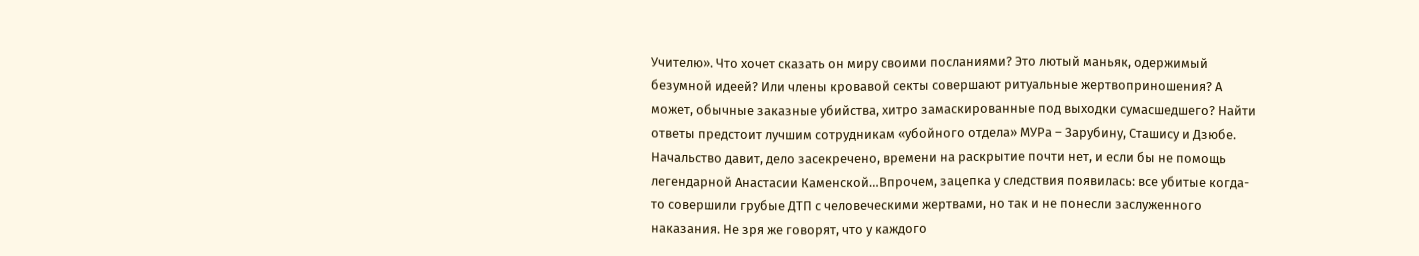Учителю». Что хочет сказать он миру своими посланиями? Это лютый маньяк, одержимый безумной идеей? Или члены кровавой секты совершают ритуальные жертвоприношения? А может, обычные заказные убийства, хитро замаскированные под выходки сумасшедшего? Найти ответы предстоит лучшим сотрудникам «убойного отдела» МУРа – Зарубину, Сташису и Дзюбе. Начальство давит, дело засекречено, времени на раскрытие почти нет, и если бы не помощь легендарной Анастасии Каменской…Впрочем, зацепка у следствия появилась: все убитые когда-то совершили грубые ДТП с человеческими жертвами, но так и не понесли заслуженного наказания. Не зря же говорят, что у каждого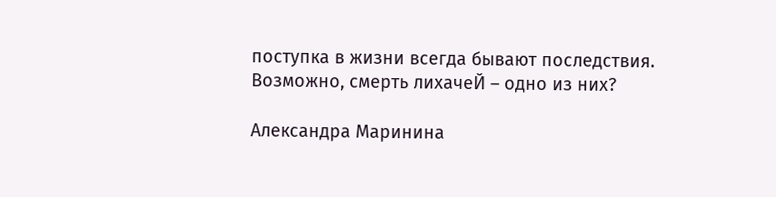поступка в жизни всегда бывают последствия. Возможно, смерть лихачеЙ – одно из них?

Александра Маринина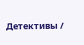Детективы /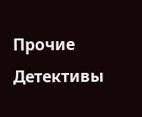Прочие Детективы